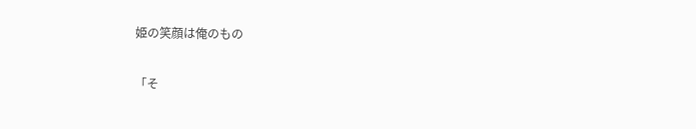姫の笑顔は俺のもの

「そ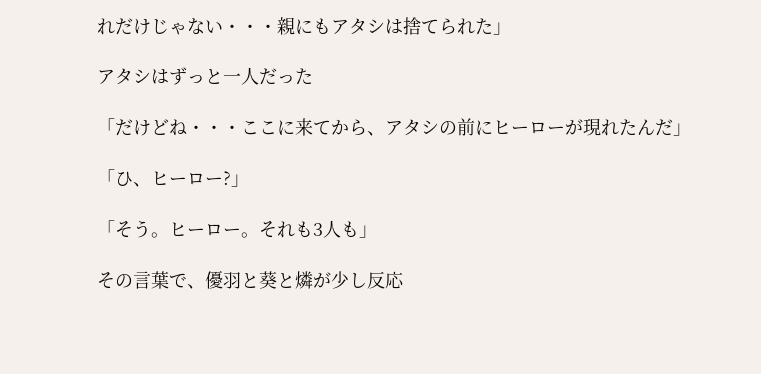れだけじゃない・・・親にもアタシは捨てられた」

アタシはずっと一人だった

「だけどね・・・ここに来てから、アタシの前にヒーローが現れたんだ」

「ひ、ヒーロー?」

「そう。ヒーロー。それも3人も」

その言葉で、優羽と葵と燐が少し反応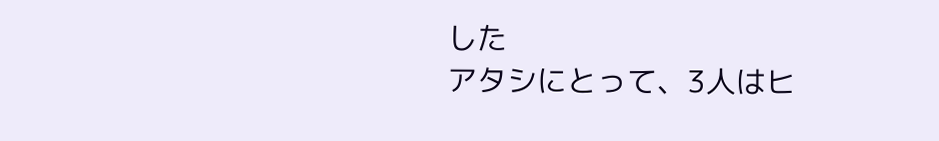した
アタシにとって、3人はヒ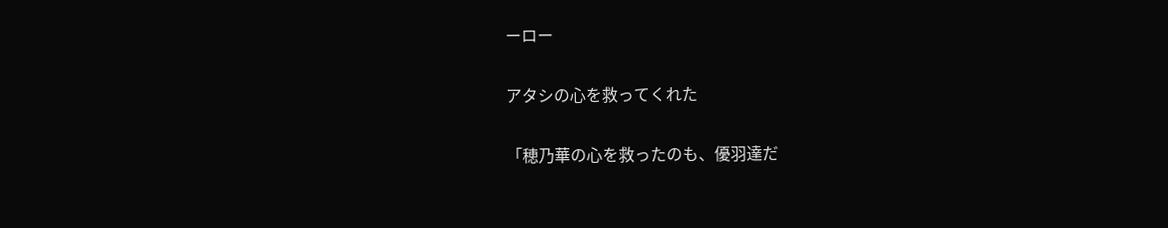ーロー

アタシの心を救ってくれた

「穂乃華の心を救ったのも、優羽達だ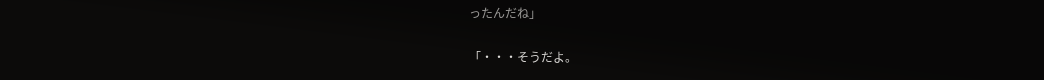ったんだね」

「・・・そうだよ。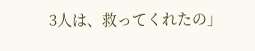3人は、救ってくれたの」